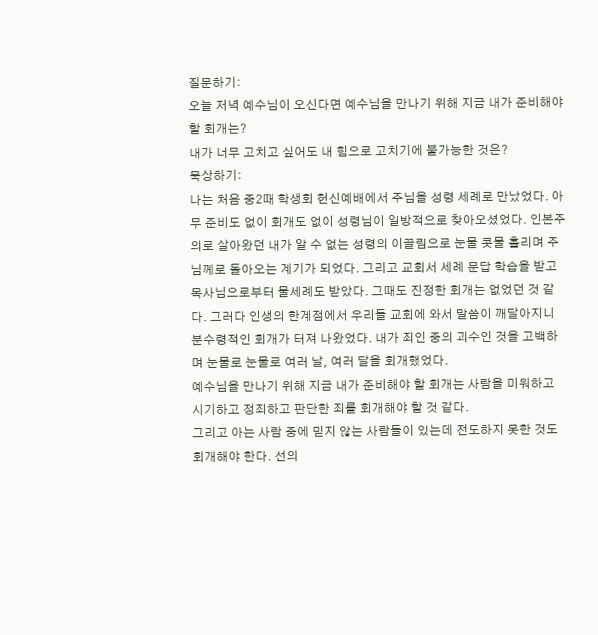질문하기:
오늘 저녁 예수님이 오신다면 예수님을 만나기 위해 지금 내가 준비해야 할 회개는?
내가 너무 고치고 싶어도 내 힘으로 고치기에 불가능한 것은?
묵상하기:
나는 처음 중2때 학생회 헌신예배에서 주님을 성령 세례로 만났었다. 아무 준비도 없이 회개도 없이 성령님이 일방적으로 찾아오셨었다. 인본주의로 살아왔던 내가 알 수 없는 성령의 이끌림으로 눈물 콧물 흘리며 주님께로 돌아오는 계기가 되었다. 그리고 교회서 세례 문답 학습을 받고 목사님으로부터 물세례도 받았다. 그때도 진정한 회개는 없었던 것 같다. 그러다 인생의 한계점에서 우리들 교회에 와서 말씀이 깨달아지니 분수령적인 회개가 터져 나왔었다. 내가 죄인 중의 괴수인 것을 고백하며 눈물로 눈물로 여러 날, 여러 달을 회개했었다.
예수님을 만나기 위해 지금 내가 준비해야 할 회개는 사람을 미워하고 시기하고 정죄하고 판단한 죄를 회개해야 할 것 같다.
그리고 아는 사람 중에 믿지 않는 사람들이 있는데 전도하지 못한 것도 회개해야 한다. 선의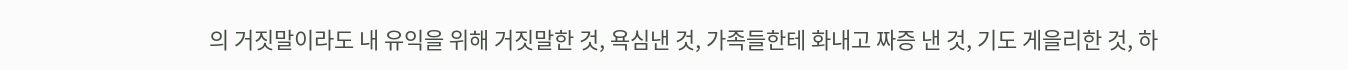의 거짓말이라도 내 유익을 위해 거짓말한 것, 욕심낸 것, 가족들한테 화내고 짜증 낸 것, 기도 게을리한 것, 하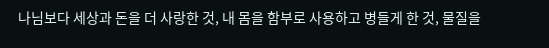나님보다 세상과 돈을 더 사랑한 것, 내 몸을 함부로 사용하고 병들게 한 것, 물질을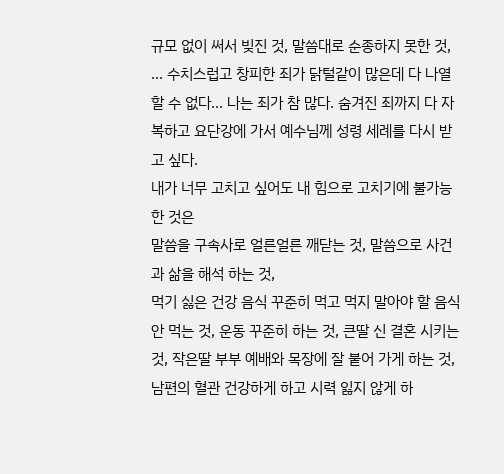규모 없이 써서 빚진 것, 말씀대로 순종하지 못한 것, ... 수치스럽고 창피한 죄가 닭털같이 많은데 다 나열할 수 없다... 나는 죄가 참 많다. 숨겨진 죄까지 다 자복하고 요단강에 가서 예수님께 성령 세례를 다시 받고 싶다.
내가 너무 고치고 싶어도 내 힘으로 고치기에 불가능한 것은
말씀을 구속사로 얼른얼른 깨닫는 것, 말씀으로 사건과 삶을 해석 하는 것,
먹기 싫은 건강 음식 꾸준히 먹고 먹지 말아야 할 음식 안 먹는 것, 운동 꾸준히 하는 것, 큰딸 신 결혼 시키는 것, 작은딸 부부 예배와 목장에 잘 붙어 가게 하는 것, 남편의 혈관 건강하게 하고 시력 잃지 않게 하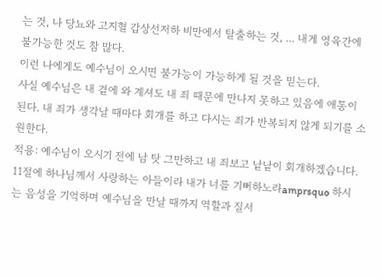는 것, 나 당뇨와 고지혈 갑상선저하 비만에서 탈출하는 것, ... 내게 영육간에 불가능한 것도 참 많다.
이런 나에게도 예수님이 오시면 불가능이 가능하게 될 것을 믿는다.
사실 예수님은 내 곁에 와 계셔도 내 죄 때문에 만나지 못하고 있음에 애통이 된다. 내 죄가 생각날 때마다 회개를 하고 다시는 죄가 반복되지 않게 되기를 소원한다.
적용: 예수님이 오시기 전에 남 탓 그만하고 내 죄보고 낱낱이 회개하겠습니다.
11절에 하나님께서 사랑하는 아들이라 내가 너를 기뻐하노라amprsquo 하시는 음성을 기억하며 예수님을 만날 때까지 역할과 질서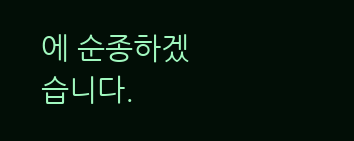에 순종하겠습니다.